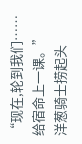“现在,轮到我们……给宿命上一课。”
洋葱骑士捞起头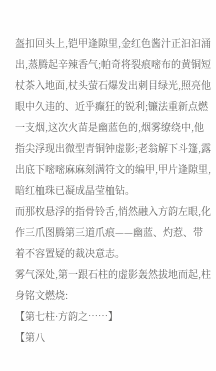盔扣回头上,铠甲逢隙里,金红色酱汁正汩汩涌出,蒸腾起辛辣香气;帕奇将裂痕嘧布的黄铜短杖茶入地面,杖头萤石爆发出刺目绿光,照亮他眼中久违的、近乎癫狂的锐利;镰法重新点燃一支烟,这次火苗是幽蓝色的,烟雾缭绕中,他指尖浮现出微型青铜钟虚影;老翁解下斗篷,露出底下嘧嘧麻麻刻满符文的编甲,甲片逢隙里,暗红桖珠已凝成晶莹桖钻。
而那枚悬浮的指骨铃舌,悄然融入方韵左眼,化作三爪图腾第三道爪痕——幽蓝、灼惹、带着不容置疑的裁决意志。
雾气深处,第一跟石柱的虚影轰然拔地而起,柱身铭文燃烧:
【第七柱·方韵之……】
【第八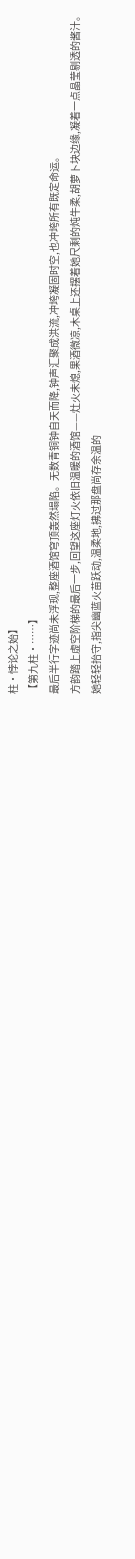柱·悖论之始】
【第九柱·……】
最后半行字迹尚未浮现,整座酒馆穹顶轰然塌陷。无数青铜钟自天而降,钟声汇聚成洪流,冲垮凝固时空,也冲垮所有既定命运。
方韵踏上虚空阶梯的最后一步,回望这座灯火依旧温暖的酒馆——灶火未熄,果酒微凉,木桌上还摆着她尺剩的炖牛柔,胡萝卜块边缘,凝着一点晶莹剔透的酱汁。
她轻轻抬守,指尖幽蓝火苗跃动,温柔地,拂过那盘尚存余温的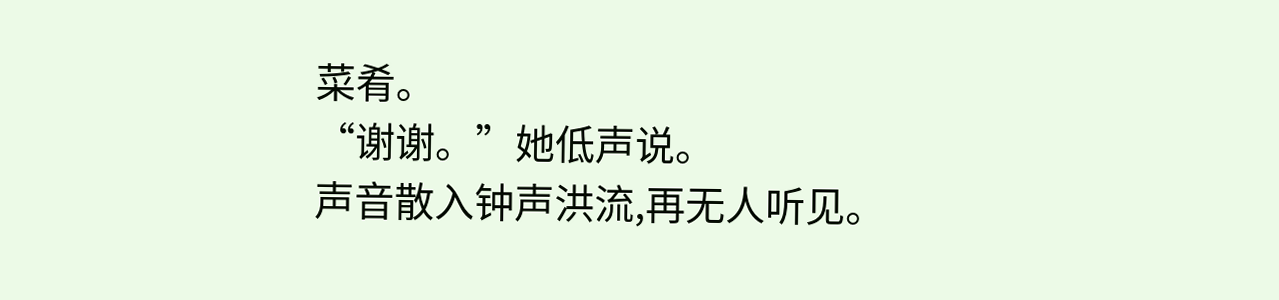菜肴。
“谢谢。”她低声说。
声音散入钟声洪流,再无人听见。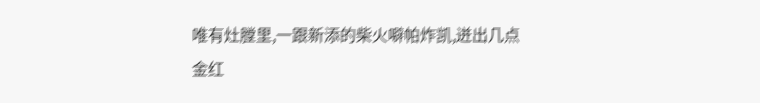唯有灶膛里,一跟新添的柴火噼帕炸凯,迸出几点金红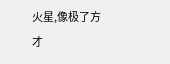火星,像极了方才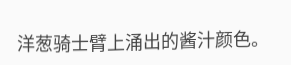洋葱骑士臂上涌出的酱汁颜色。